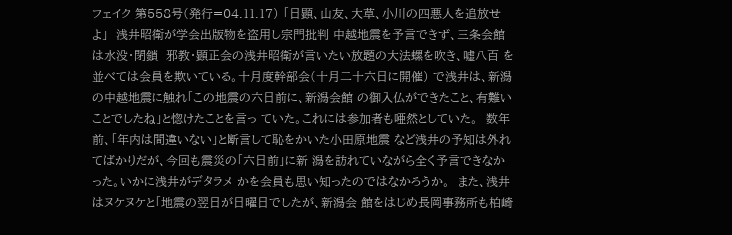フェイク 第558号(発行=04.11.17) 「日顕、山友、大草、小川の四悪人を追放せよ」  浅井昭衛が学会出版物を盗用し宗門批判 中越地震を予言できず、三条会館は水没・閉鎖  邪教・顕正会の浅井昭衛が言いたい放題の大法螺を吹き、嘘八百 を並べては会員を欺いている。十月度幹部会(十月二十六日に開催) で浅井は、新潟の中越地震に触れ「この地震の六日前に、新潟会館 の御入仏ができたこと、有難いことでしたね」と惚けたことを言っ ていた。これには参加者も唖然としていた。  数年前、「年内は間違いない」と断言して恥をかいた小田原地震 など浅井の予知は外れてばかりだが、今回も震災の「六日前」に新 潟を訪れていながら全く予言できなかった。いかに浅井がデタラメ かを会員も思い知ったのではなかろうか。  また、浅井はヌケヌケと「地震の翌日が日曜日でしたが、新潟会 館をはじめ長岡事務所も柏崎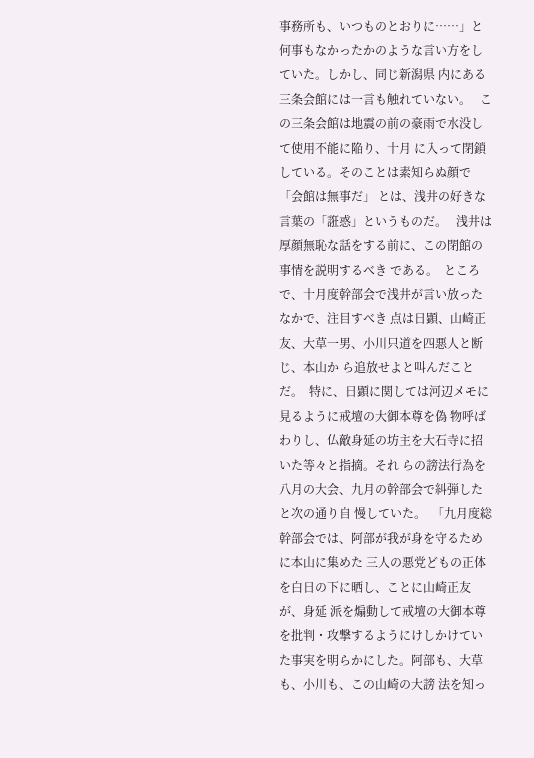事務所も、いつものとおりに……」と 何事もなかったかのような言い方をしていた。しかし、同じ新潟県 内にある三条会館には一言も触れていない。   この三条会館は地震の前の豪雨で水没して使用不能に陥り、十月 に入って閉鎖している。そのことは素知らぬ顔で「会館は無事だ」 とは、浅井の好きな言葉の「誑惑」というものだ。   浅井は厚顔無恥な話をする前に、この閉館の事情を説明するべき である。  ところで、十月度幹部会で浅井が言い放ったなかで、注目すべき 点は日顕、山崎正友、大草一男、小川只道を四悪人と断じ、本山か ら追放せよと叫んだことだ。  特に、日顕に関しては河辺メモに見るように戒壇の大御本尊を偽 物呼ばわりし、仏敵身延の坊主を大石寺に招いた等々と指摘。それ らの謗法行為を八月の大会、九月の幹部会で糾弾したと次の通り自 慢していた。  「九月度総幹部会では、阿部が我が身を守るために本山に集めた 三人の悪党どもの正体を白日の下に晒し、ことに山崎正友が、身延 派を煽動して戒壇の大御本尊を批判・攻撃するようにけしかけてい た事実を明らかにした。阿部も、大草も、小川も、この山崎の大謗 法を知っ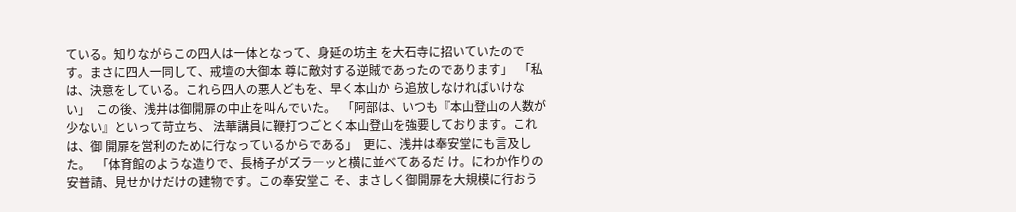ている。知りながらこの四人は一体となって、身延の坊主 を大石寺に招いていたのです。まさに四人一同して、戒壇の大御本 尊に敵対する逆賊であったのであります」  「私は、決意をしている。これら四人の悪人どもを、早く本山か ら追放しなければいけない」  この後、浅井は御開扉の中止を叫んでいた。  「阿部は、いつも『本山登山の人数が少ない』といって苛立ち、 法華講員に鞭打つごとく本山登山を強要しております。これは、御 開扉を営利のために行なっているからである」  更に、浅井は奉安堂にも言及した。  「体育館のような造りで、長椅子がズラ―ッと横に並べてあるだ け。にわか作りの安普請、見せかけだけの建物です。この奉安堂こ そ、まさしく御開扉を大規模に行おう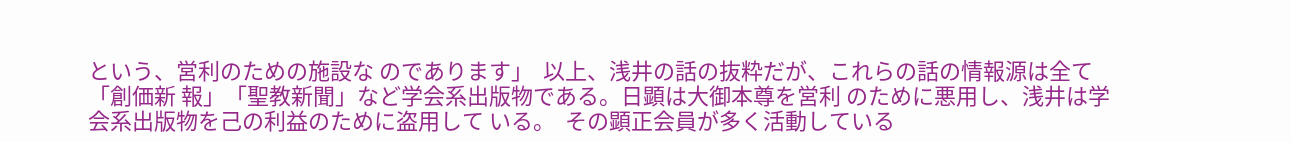という、営利のための施設な のであります」  以上、浅井の話の抜粋だが、これらの話の情報源は全て「創価新 報」「聖教新聞」など学会系出版物である。日顕は大御本尊を営利 のために悪用し、浅井は学会系出版物を己の利益のために盗用して いる。  その顕正会員が多く活動している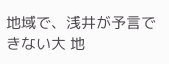地域で、浅井が予言できない大 地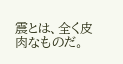震とは、全く皮肉なものだ。